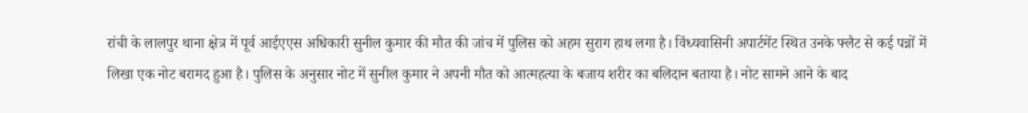रांची के लालपुर थाना क्षेत्र में पूर्व आईएएस अधिकारी सुनील कुमार की मौत की जांच में पुलिस को अहम सुराग हाथ लगा है। विंध्यवासिनी अपार्टमेंट स्थित उनके फ्लैट से कई पन्नों में लिखा एक नोट बरामद हुआ है। पुलिस के अनुसार नोट में सुनील कुमार ने अपनी मौत को आत्महत्या के बजाय शरीर का बलिदान बताया है। नोट सामने आने के बाद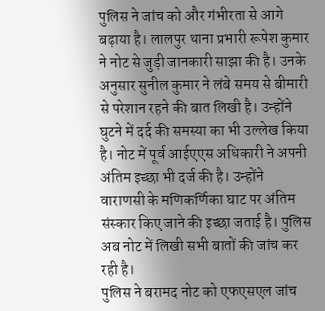पुलिस ने जांच को और गंभीरता से आगे बढ़ाया है। लालपुर थाना प्रभारी रूपेश कुमार ने नोट से जुड़ी जानकारी साझा की है। उनके अनुसार सुनील कुमार ने लंबे समय से बीमारी से परेशान रहने की बात लिखी है। उन्होंने घुटने में दर्द की समस्या का भी उल्लेख किया है। नोट में पूर्व आईएएस अधिकारी ने अपनी अंतिम इच्छा भी दर्ज की है। उन्होंने वाराणसी के मणिकर्णिका घाट पर अंतिम संस्कार किए जाने की इच्छा जताई है। पुलिस अब नोट में लिखी सभी बातों की जांच कर रही है।
पुलिस ने बरामद नोट को एफएसएल जांच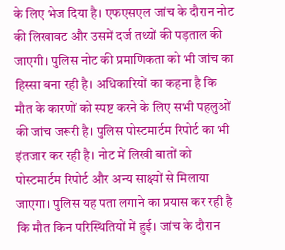के लिए भेज दिया है। एफएसएल जांच के दौरान नोट की लिखावट और उसमें दर्ज तथ्यों की पड़ताल की जाएगी। पुलिस नोट की प्रमाणिकता को भी जांच का हिस्सा बना रही है। अधिकारियों का कहना है कि मौत के कारणों को स्पष्ट करने के लिए सभी पहलुओं की जांच जरूरी है। पुलिस पोस्टमार्टम रिपोर्ट का भी इंतजार कर रही है। नोट में लिखी बातों को पोस्टमार्टम रिपोर्ट और अन्य साक्ष्यों से मिलाया जाएगा। पुलिस यह पता लगाने का प्रयास कर रही है कि मौत किन परिस्थितियों में हुई। जांच के दौरान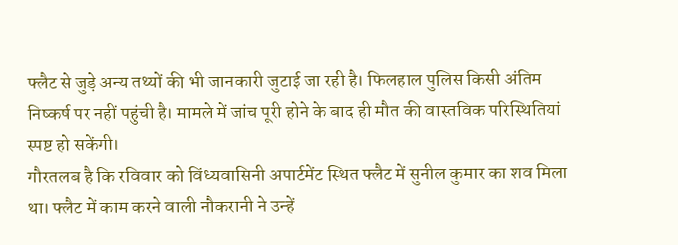फ्लैट से जुड़े अन्य तथ्यों की भी जानकारी जुटाई जा रही है। फिलहाल पुलिस किसी अंतिम निष्कर्ष पर नहीं पहुंची है। मामले में जांच पूरी होने के बाद ही मौत की वास्तविक परिस्थितियां स्पष्ट हो सकेंगी।
गौरतलब है कि रविवार को विंध्यवासिनी अपार्टमेंट स्थित फ्लैट में सुनील कुमार का शव मिला था। फ्लैट में काम करने वाली नौकरानी ने उन्हें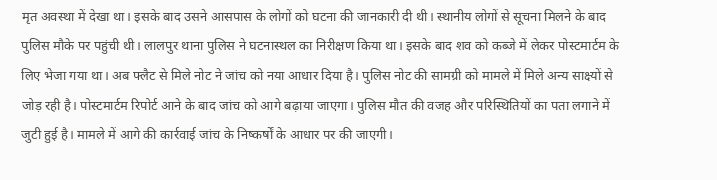मृत अवस्था में देखा था। इसके बाद उसने आसपास के लोगों को घटना की जानकारी दी थी। स्थानीय लोगों से सूचना मिलने के बाद पुलिस मौके पर पहुंची थी। लालपुर थाना पुलिस ने घटनास्थल का निरीक्षण किया था। इसके बाद शव को कब्जे में लेकर पोस्टमार्टम के लिए भेजा गया था। अब फ्लैट से मिले नोट ने जांच को नया आधार दिया है। पुलिस नोट की सामग्री को मामले में मिले अन्य साक्ष्यों से जोड़ रही है। पोस्टमार्टम रिपोर्ट आने के बाद जांच को आगे बढ़ाया जाएगा। पुलिस मौत की वजह और परिस्थितियों का पता लगाने में जुटी हुई है। मामले में आगे की कार्रवाई जांच के निष्कर्षों के आधार पर की जाएगी।